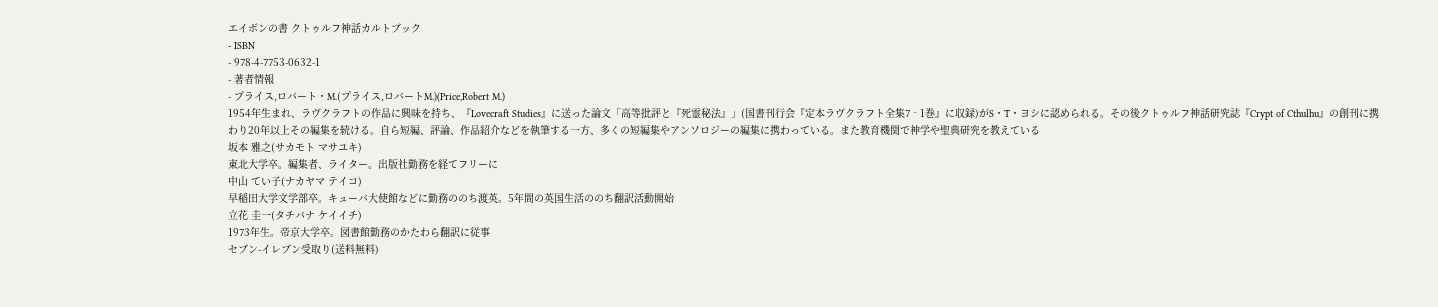エイボンの書 クトゥルフ神話カルトブック
- ISBN
- 978-4-7753-0632-1
- 著者情報
- プライス,ロバート・M.(プライス,ロバートM.)(Price,Robert M.)
1954年生まれ、ラヴクラフトの作品に興味を持ち、『Lovecraft Studies』に送った論文「高等批評と『死霊秘法』」(国書刊行会『定本ラヴクラフト全集7‐1巻』に収録)がS・T・ヨシに認められる。その後クトゥルフ神話研究誌『Crypt of Cthulhu』の創刊に携わり20年以上その編集を続ける。自ら短編、評論、作品紹介などを執筆する一方、多くの短編集やアンソロジーの編集に携わっている。また教育機関で神学や聖典研究を教えている
坂本 雅之(サカモト マサユキ)
東北大学卒。編集者、ライター。出版社勤務を経てフリーに
中山 てい子(ナカヤマ テイコ)
早稲田大学文学部卒。キューバ大使館などに勤務ののち渡英。5年間の英国生活ののち翻訳活動開始
立花 圭一(タチバナ ケイイチ)
1973年生。帝京大学卒。図書館勤務のかたわら翻訳に従事
セブン-イレブン受取り(送料無料)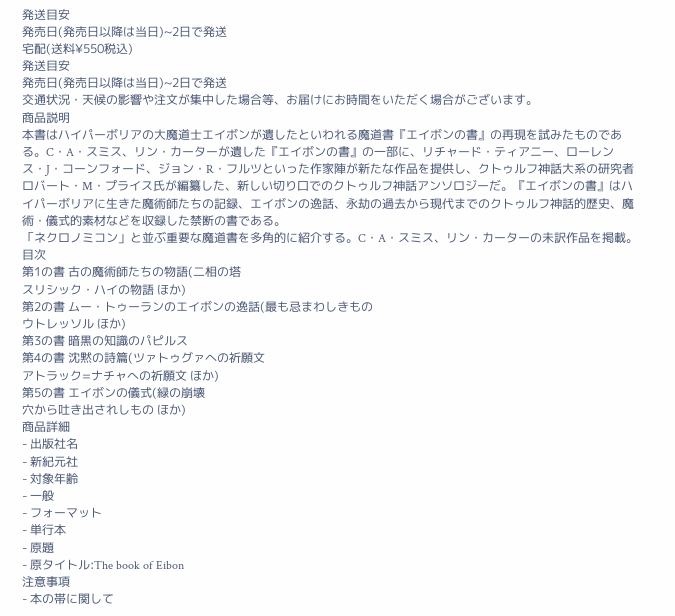発送目安
発売日(発売日以降は当日)~2日で発送
宅配(送料¥550税込)
発送目安
発売日(発売日以降は当日)~2日で発送
交通状況・天候の影響や注文が集中した場合等、お届けにお時間をいただく場合がございます。
商品説明
本書はハイパーボリアの大魔道士エイボンが遺したといわれる魔道書『エイボンの書』の再現を試みたものである。C・A・スミス、リン・カーターが遺した『エイボンの書』の一部に、リチャード・ティアニー、ローレンス・J・コーンフォード、ジョン・R・フルツといった作家陣が新たな作品を提供し、クトゥルフ神話大系の研究者ロバート・M・プライス氏が編纂した、新しい切り口でのクトゥルフ神話アンソロジーだ。『エイボンの書』はハイパーボリアに生きた魔術師たちの記録、エイボンの逸話、永劫の過去から現代までのクトゥルフ神話的歴史、魔術・儀式的素材などを収録した禁断の書である。
「ネクロノミコン」と並ぶ重要な魔道書を多角的に紹介する。C・A・スミス、リン・カーターの未訳作品を掲載。
目次
第1の書 古の魔術師たちの物語(二相の塔
スリシック・ハイの物語 ほか)
第2の書 ムー・トゥーランのエイボンの逸話(最も忌まわしきもの
ウトレッソル ほか)
第3の書 暗黒の知識のパピルス
第4の書 沈黙の詩篇(ツァトゥグァへの祈願文
アトラック=ナチャへの祈願文 ほか)
第5の書 エイボンの儀式(緑の崩壊
穴から吐き出されしもの ほか)
商品詳細
- 出版社名
- 新紀元社
- 対象年齢
- 一般
- フォーマット
- 単行本
- 原題
- 原タイトル:The book of Eibon
注意事項
- 本の帯に関して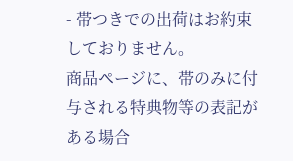- 帯つきでの出荷はお約束しておりません。
商品ページに、帯のみに付与される特典物等の表記がある場合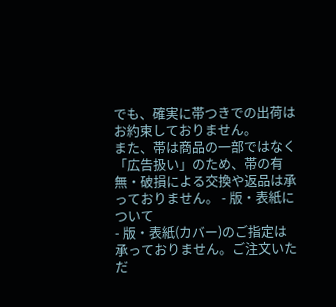でも、確実に帯つきでの出荷はお約束しておりません。
また、帯は商品の一部ではなく「広告扱い」のため、帯の有無・破損による交換や返品は承っておりません。 - 版・表紙について
- 版・表紙(カバー)のご指定は承っておりません。ご注文いただ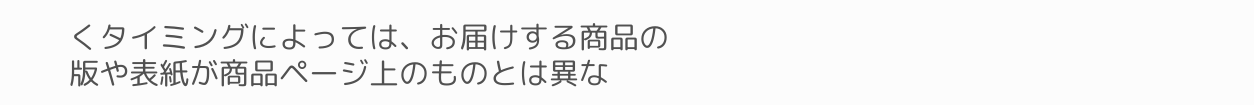くタイミングによっては、お届けする商品の版や表紙が商品ページ上のものとは異な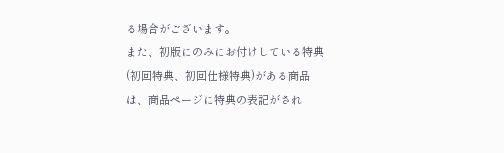る場合がございます。
また、初版にのみにお付けしている特典(初回特典、初回仕様特典)がある商品は、商品ページに特典の表記がされ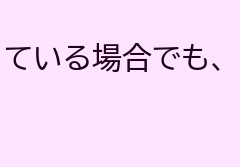ている場合でも、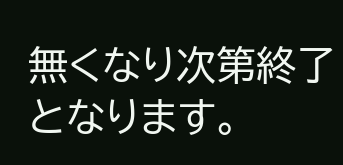無くなり次第終了となります。